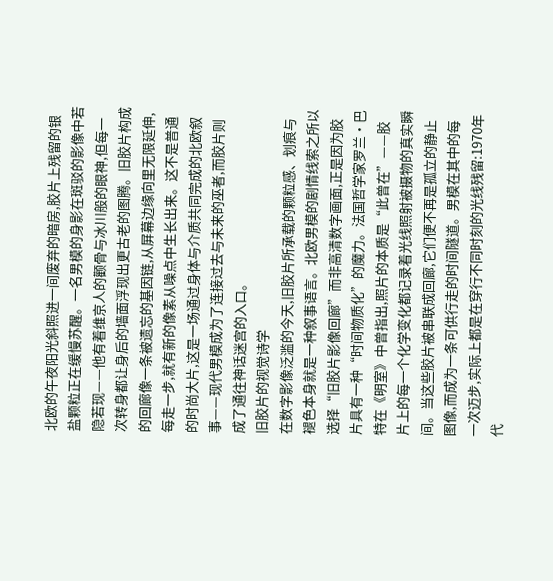北欧的午夜阳光斜照进一间废弃的暗房,胶片上残留的银盐颗粒正在缓慢苏醒。一名男模的身影在斑驳的影像中若隐若现——他有着维京人的颧骨与冰川般的眼神,但每一次转身都让身后的墙面浮现出更古老的图腾。旧胶片构成的回廊像一条被遗忘的基因链,从屏幕边缘向里无限延伸,每走一步,就有新的像素从噪点中生长出来。这不是普通的时尚大片,这是一场通过身体与介质共同完成的北欧叙事——现代男模成为了连接过去与未来的巫者,而胶片则成了通往神话迷宫的入口。
旧胶片的视觉诗学
在数字影像泛滥的今天,旧胶片所承载的颗粒感、划痕与褪色本身就是一种叙事语言。北欧男模的剧情线索之所以选择“旧胶片影像回廊”而非高清数字画面,正是因为胶片具有一种“时间物质化”的魔力。法国哲学家罗兰·巴特在《明室》中曾指出,照片的本质是“此曾在”——胶片上的每一个化学变化都记录着光线照射被摄物的真实瞬间。当这些胶片被串联成回廊,它们便不再是孤立的静止图像,而成为一条可供行走的时间隧道。男模在其中的每一次迈步,实际上都是在穿行不同时刻的光线残留:1970年代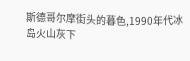斯德哥尔摩街头的暮色,1990年代冰岛火山灰下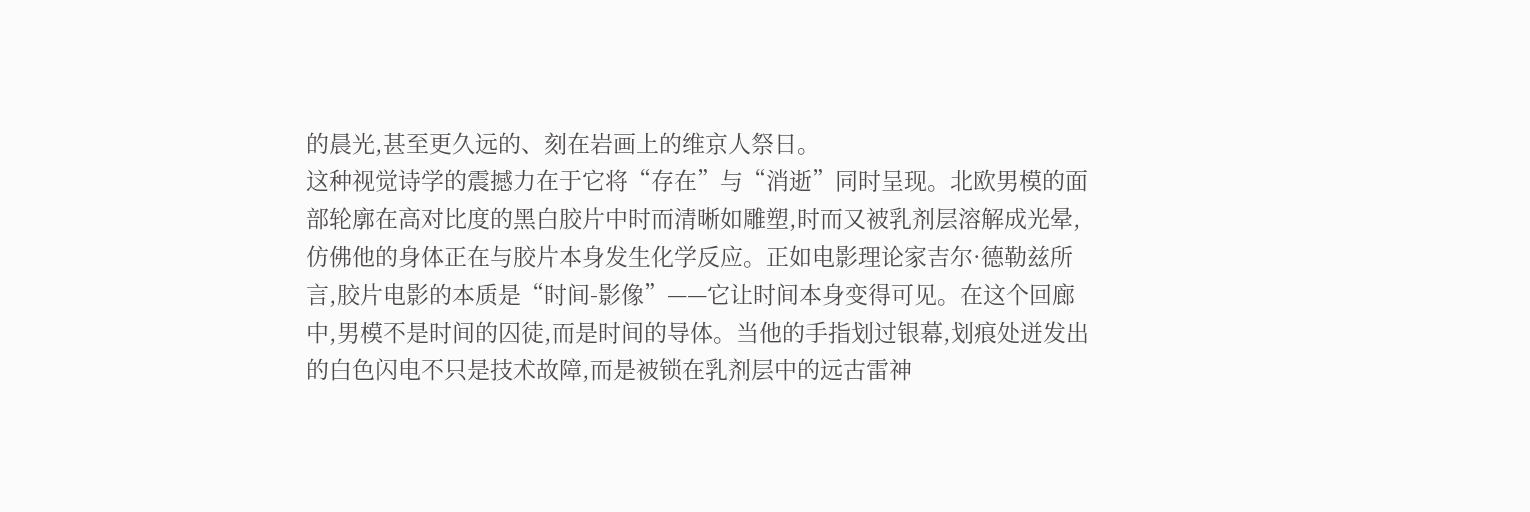的晨光,甚至更久远的、刻在岩画上的维京人祭日。
这种视觉诗学的震撼力在于它将“存在”与“消逝”同时呈现。北欧男模的面部轮廓在高对比度的黑白胶片中时而清晰如雕塑,时而又被乳剂层溶解成光晕,仿佛他的身体正在与胶片本身发生化学反应。正如电影理论家吉尔·德勒兹所言,胶片电影的本质是“时间-影像”——它让时间本身变得可见。在这个回廊中,男模不是时间的囚徒,而是时间的导体。当他的手指划过银幕,划痕处迸发出的白色闪电不只是技术故障,而是被锁在乳剂层中的远古雷神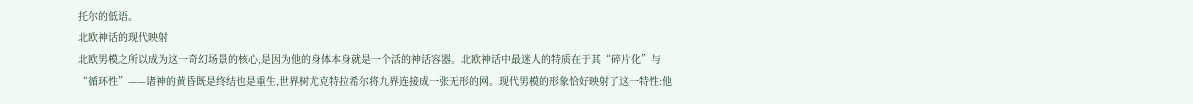托尔的低语。
北欧神话的现代映射
北欧男模之所以成为这一奇幻场景的核心,是因为他的身体本身就是一个活的神话容器。北欧神话中最迷人的特质在于其“碎片化”与“循环性”——诸神的黄昏既是终结也是重生,世界树尤克特拉希尔将九界连接成一张无形的网。现代男模的形象恰好映射了这一特性:他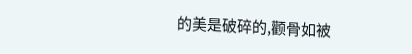的美是破碎的,颧骨如被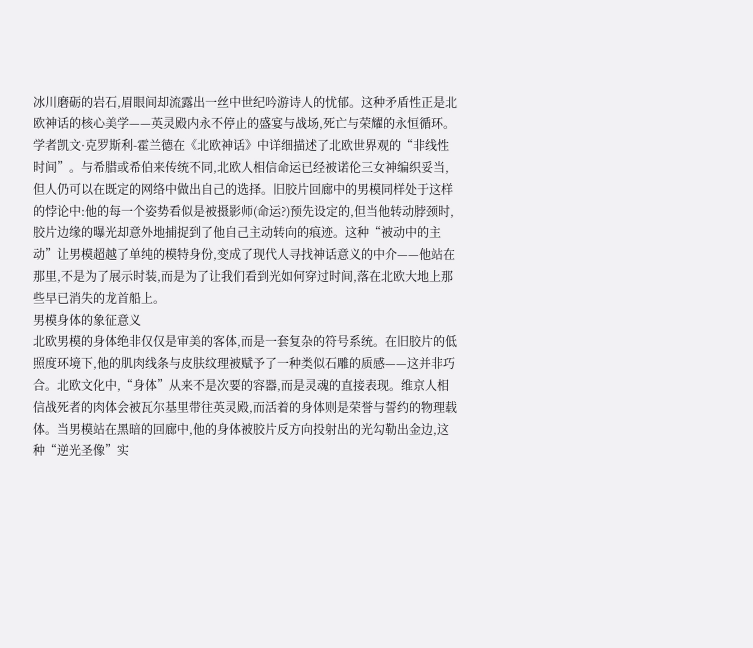冰川磨砺的岩石,眉眼间却流露出一丝中世纪吟游诗人的忧郁。这种矛盾性正是北欧神话的核心美学——英灵殿内永不停止的盛宴与战场,死亡与荣耀的永恒循环。
学者凯文·克罗斯利-霍兰德在《北欧神话》中详细描述了北欧世界观的“非线性时间”。与希腊或希伯来传统不同,北欧人相信命运已经被诺伦三女神编织妥当,但人仍可以在既定的网络中做出自己的选择。旧胶片回廊中的男模同样处于这样的悖论中:他的每一个姿势看似是被摄影师(命运?)预先设定的,但当他转动脖颈时,胶片边缘的曝光却意外地捕捉到了他自己主动转向的痕迹。这种“被动中的主动”让男模超越了单纯的模特身份,变成了现代人寻找神话意义的中介——他站在那里,不是为了展示时装,而是为了让我们看到光如何穿过时间,落在北欧大地上那些早已消失的龙首船上。
男模身体的象征意义
北欧男模的身体绝非仅仅是审美的客体,而是一套复杂的符号系统。在旧胶片的低照度环境下,他的肌肉线条与皮肤纹理被赋予了一种类似石雕的质感——这并非巧合。北欧文化中,“身体”从来不是次要的容器,而是灵魂的直接表现。维京人相信战死者的肉体会被瓦尔基里带往英灵殿,而活着的身体则是荣誉与誓约的物理载体。当男模站在黑暗的回廊中,他的身体被胶片反方向投射出的光勾勒出金边,这种“逆光圣像”实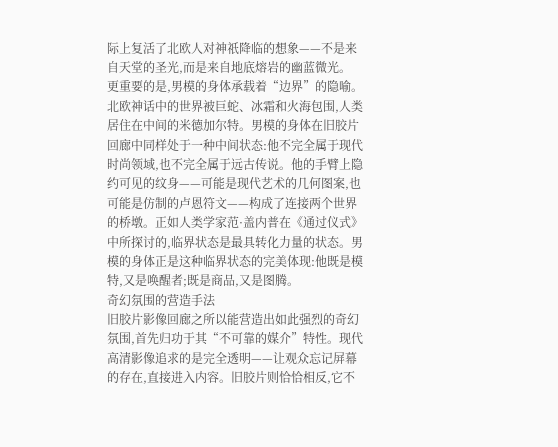际上复活了北欧人对神祇降临的想象——不是来自天堂的圣光,而是来自地底熔岩的幽蓝微光。
更重要的是,男模的身体承载着“边界”的隐喻。北欧神话中的世界被巨蛇、冰霜和火海包围,人类居住在中间的米德加尔特。男模的身体在旧胶片回廊中同样处于一种中间状态:他不完全属于现代时尚领域,也不完全属于远古传说。他的手臂上隐约可见的纹身——可能是现代艺术的几何图案,也可能是仿制的卢恩符文——构成了连接两个世界的桥墩。正如人类学家范·盖内普在《通过仪式》中所探讨的,临界状态是最具转化力量的状态。男模的身体正是这种临界状态的完美体现:他既是模特,又是唤醒者;既是商品,又是图腾。
奇幻氛围的营造手法
旧胶片影像回廊之所以能营造出如此强烈的奇幻氛围,首先归功于其“不可靠的媒介”特性。现代高清影像追求的是完全透明——让观众忘记屏幕的存在,直接进入内容。旧胶片则恰恰相反,它不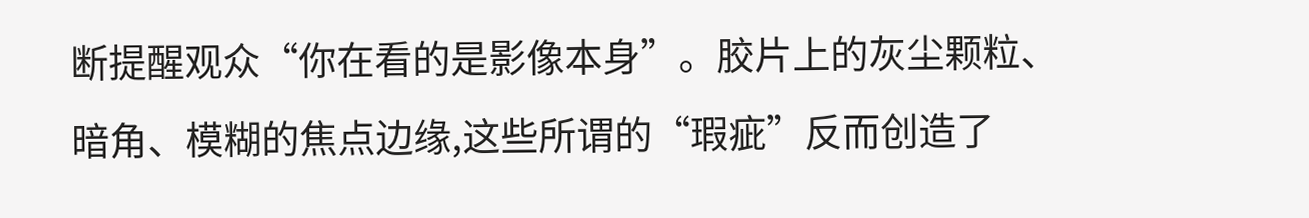断提醒观众“你在看的是影像本身”。胶片上的灰尘颗粒、暗角、模糊的焦点边缘,这些所谓的“瑕疵”反而创造了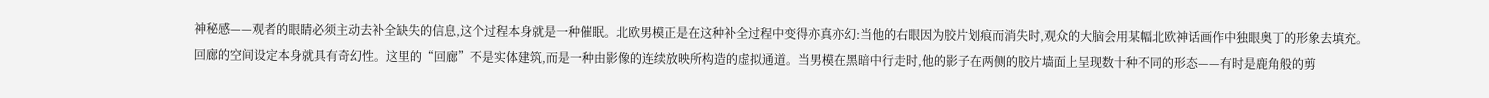神秘感——观者的眼睛必须主动去补全缺失的信息,这个过程本身就是一种催眠。北欧男模正是在这种补全过程中变得亦真亦幻:当他的右眼因为胶片划痕而消失时,观众的大脑会用某幅北欧神话画作中独眼奥丁的形象去填充。
回廊的空间设定本身就具有奇幻性。这里的“回廊”不是实体建筑,而是一种由影像的连续放映所构造的虚拟通道。当男模在黑暗中行走时,他的影子在两侧的胶片墙面上呈现数十种不同的形态——有时是鹿角般的剪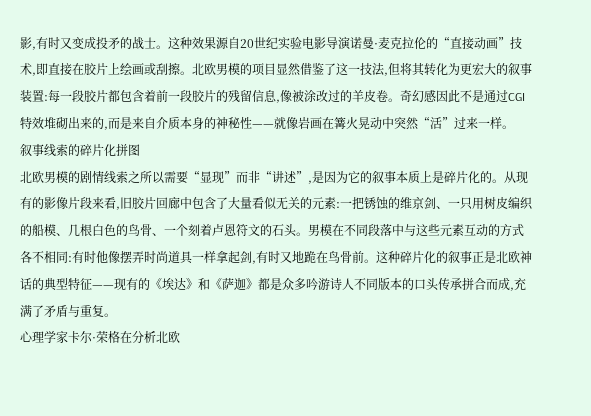影,有时又变成投矛的战士。这种效果源自20世纪实验电影导演诺曼·麦克拉伦的“直接动画”技术,即直接在胶片上绘画或刮擦。北欧男模的项目显然借鉴了这一技法,但将其转化为更宏大的叙事装置:每一段胶片都包含着前一段胶片的残留信息,像被涂改过的羊皮卷。奇幻感因此不是通过CGI特效堆砌出来的,而是来自介质本身的神秘性——就像岩画在篝火晃动中突然“活”过来一样。
叙事线索的碎片化拼图
北欧男模的剧情线索之所以需要“显现”而非“讲述”,是因为它的叙事本质上是碎片化的。从现有的影像片段来看,旧胶片回廊中包含了大量看似无关的元素:一把锈蚀的维京剑、一只用树皮编织的船模、几根白色的鸟骨、一个刻着卢恩符文的石头。男模在不同段落中与这些元素互动的方式各不相同:有时他像摆弄时尚道具一样拿起剑,有时又地跪在鸟骨前。这种碎片化的叙事正是北欧神话的典型特征——现有的《埃达》和《萨迦》都是众多吟游诗人不同版本的口头传承拼合而成,充满了矛盾与重复。
心理学家卡尔·荣格在分析北欧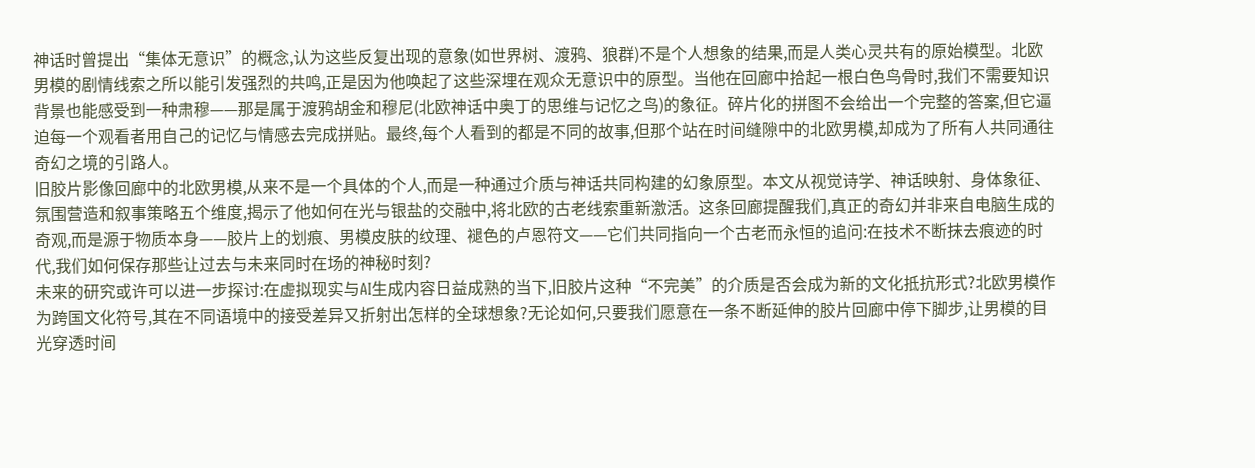神话时曾提出“集体无意识”的概念,认为这些反复出现的意象(如世界树、渡鸦、狼群)不是个人想象的结果,而是人类心灵共有的原始模型。北欧男模的剧情线索之所以能引发强烈的共鸣,正是因为他唤起了这些深埋在观众无意识中的原型。当他在回廊中拾起一根白色鸟骨时,我们不需要知识背景也能感受到一种肃穆——那是属于渡鸦胡金和穆尼(北欧神话中奥丁的思维与记忆之鸟)的象征。碎片化的拼图不会给出一个完整的答案,但它逼迫每一个观看者用自己的记忆与情感去完成拼贴。最终,每个人看到的都是不同的故事,但那个站在时间缝隙中的北欧男模,却成为了所有人共同通往奇幻之境的引路人。
旧胶片影像回廊中的北欧男模,从来不是一个具体的个人,而是一种通过介质与神话共同构建的幻象原型。本文从视觉诗学、神话映射、身体象征、氛围营造和叙事策略五个维度,揭示了他如何在光与银盐的交融中,将北欧的古老线索重新激活。这条回廊提醒我们,真正的奇幻并非来自电脑生成的奇观,而是源于物质本身——胶片上的划痕、男模皮肤的纹理、褪色的卢恩符文——它们共同指向一个古老而永恒的追问:在技术不断抹去痕迹的时代,我们如何保存那些让过去与未来同时在场的神秘时刻?
未来的研究或许可以进一步探讨:在虚拟现实与AI生成内容日益成熟的当下,旧胶片这种“不完美”的介质是否会成为新的文化抵抗形式?北欧男模作为跨国文化符号,其在不同语境中的接受差异又折射出怎样的全球想象?无论如何,只要我们愿意在一条不断延伸的胶片回廊中停下脚步,让男模的目光穿透时间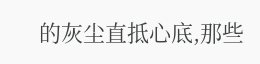的灰尘直抵心底,那些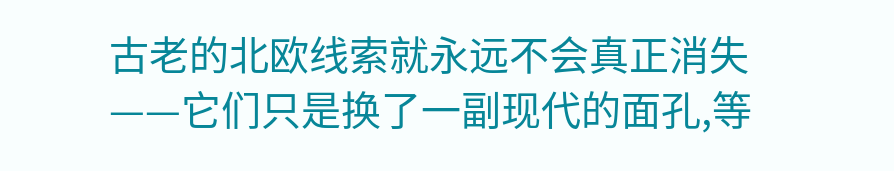古老的北欧线索就永远不会真正消失——它们只是换了一副现代的面孔,等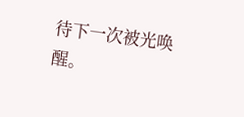待下一次被光唤醒。